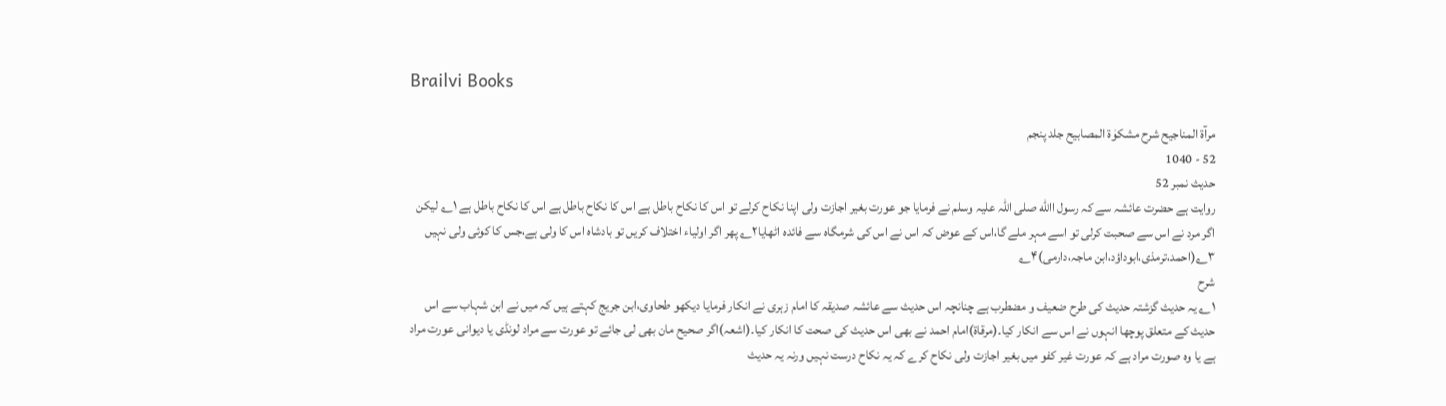Brailvi Books

مرآۃ المناجیح شرح مشکوٰۃ المصابیح جلد پنجم
52 - 1040
حدیث نمبر 52
روایت ہے حضرت عائشہ سے کہ رسول االله صلی اللہ علیہ وسلم نے فرمایا جو عورت بغیر اجازت ولی اپنا نکاح کرلے تو اس کا نکاح باطل ہے اس کا نکاح باطل ہے اس کا نکاح باطل ہے ۱؎ لیکن اگر مرد نے اس سے صحبت کرلی تو اسے مہر ملے گا،اس کے عوض کہ اس نے اس کی شرمگاہ سے فائدہ اٹھایا۲؎ پھر اگر اولیاء اختلاف کریں تو بادشاہ اس کا ولی ہے،جس کا کوئی ولی نہیں ۳؎(احمد،ترمذی،ابوداؤد،ابن ماجہ،دارمی)۴؎
شرح
۱؎ یہ حدیث گزشتہ حدیث کی طرح ضعیف و مضطرب ہے چنانچہ اس حدیث سے عائشہ صدیقہ کا امام زہری نے انکار فرمایا دیکھو طحاوی،ابن جریج کہتے ہیں کہ میں نے ابن شہاب سے اس حدیث کے متعلق پوچھا انہوں نے اس سے انکار کیا۔(مرقاۃ)امام احمد نے بھی اس حدیث کی صحت کا انکار کیا۔(اشعہ)اگر صحیح مان بھی لی جائے تو عورت سے مراد لونڈی یا دیوانی عورت مراد ہے یا وہ صورت مراد ہے کہ عورت غیر کفو میں بغیر اجازت ولی نکاح کرے کہ یہ نکاح درست نہیں ورنہ یہ حدیث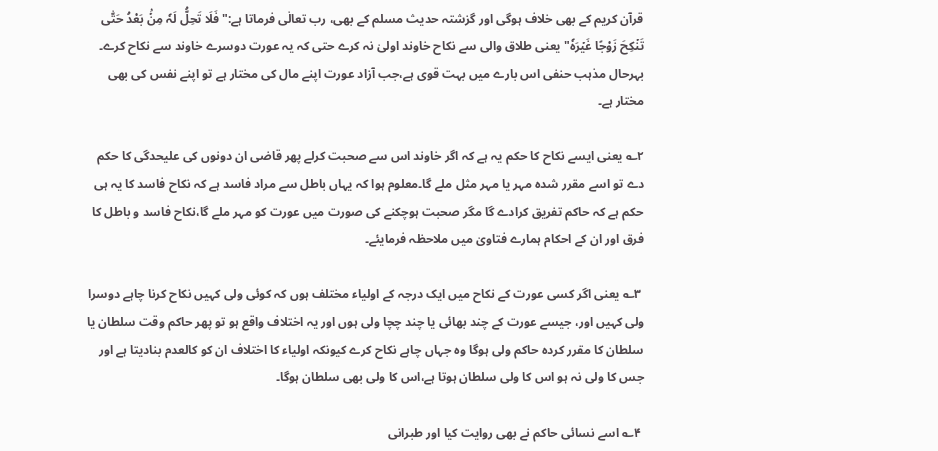قرآن کریم کے بھی خلاف ہوگی اور گزشتہ حدیث مسلم کے بھی، رب تعالٰی فرماتا ہے:"فَلَا تَحِلُّ لَہٗ مِنۡۢ بَعْدُ حَتّٰی تَنۡکِحَ زَوْجًا غَیۡرَہٗ"یعنی طلاق والی سے نکاح خاوند اولیٰ نہ کرے حتی کہ یہ عورت دوسرے خاوند سے نکاح کرے۔ بہرحال مذہب حنفی اس بارے میں بہت قوی ہے،جب آزاد عورت اپنے مال کی مختار ہے تو اپنے نفس کی بھی مختار ہے۔

۲؎ یعنی ایسے نکاح کا حکم یہ ہے کہ اگر خاوند اس سے صحبت کرلے پھر قاضی ان دونوں کی علیحدگی کا حکم دے تو اسے مقرر شدہ مہر یا مہر مثل ملے گا۔معلوم ہوا کہ یہاں باطل سے مراد فاسد ہے کہ نکاح فاسد کا یہ ہی حکم ہے کہ حاکم تفریق کرادے گا مگر صحبت ہوچکنے کی صورت میں عورت کو مہر ملے گا،نکاح فاسد و باطل کا فرق اور ان کے احکام ہمارے فتاویٰ میں ملاحظہ فرمایئے۔

 ۳؎ یعنی اگر کسی عورت کے نکاح میں ایک درجہ کے اولیاء مختلف ہوں کہ کوئی ولی کہیں نکاح کرنا چاہے دوسرا ولی کہیں اور، جیسے عورت کے چند بھائی یا چند چچا ولی ہوں اور یہ اختلاف واقع ہو تو پھر حاکم وقت سلطان یا سلطان کا مقرر کردہ حاکم ولی ہوگا وہ جہاں چاہے نکاح کرے کیونکہ اولیاء کا اختلاف ان کو کالعدم بنادیتا ہے اور جس کا ولی نہ ہو اس کا ولی سلطان ہوتا ہے،اس کا ولی بھی سلطان ہوگا۔

 ۴؎ اسے نسائی حاکم نے بھی روایت کیا اور طبرانی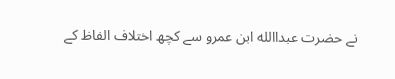نے حضرت عبداالله ابن عمرو سے کچھ اختلاف الفاظ کے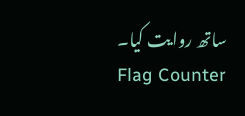ساتھ روایت کیا۔
Flag Counter